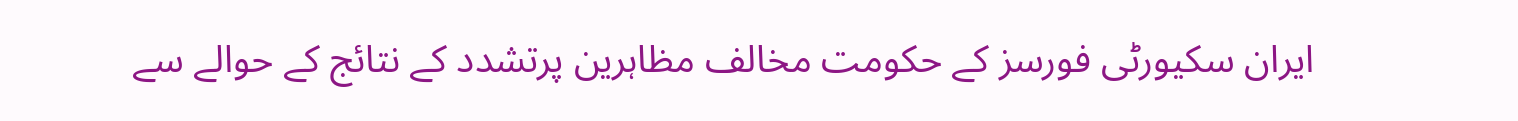ایران سکیورٹی فورسز کے حکومت مخالف مظاہرین پرتشدد کے نتائج کے حوالے سے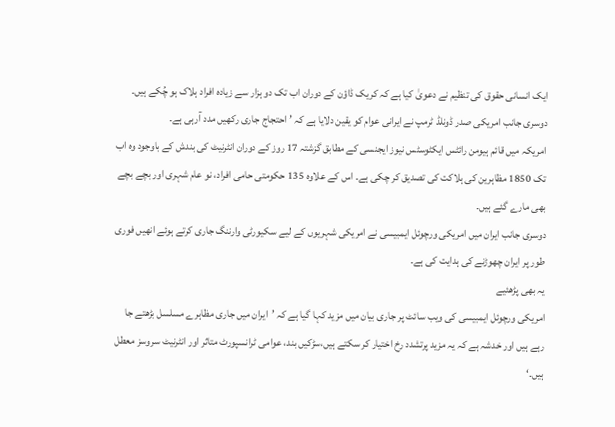ایک انسانی حقوق کی تنظیم نے دعویٰ کیا ہے کہ کریک ڈاؤن کے دوران اب تک دو ہزار سے زیادہ افراد ہلاک ہو چُکے ہیں۔
دوسری جانب امریکی صدر ڈونلڈ ٹرمپ نے ایرانی عوام کو یقین دلایا ہے کہ ’احتجاج جاری رکھیں مدد آرہی ہے۔
امریکہ میں قائم ہیومن رائٹس ایکٹوسٹس نیوز ایجنسی کے مطابق گزشتہ 17 روز کے دوران انٹرنیٹ کی بندش کے باوجود وہ اب تک 1850 مظاہرین کی ہلاکت کی تصدیق کر چکی ہے۔ اس کے علاوہ 135 حکومتی حامی افراد، نو عام شہری اور بچے بچے بھی مارے گئے ہیں۔
دوسری جانب ایران میں امریکی ورچوئل ایمبیسی نے امریکی شہریوں کے لیے سکیورٹی وارننگ جاری کرتے ہوئے انھیں فوری طور پر ایران چھوڑنے کی ہدایت کی ہے۔
یہ بھی پڑھئیے
امریکی ورچوئل ایمبیسی کی ویب سائٹ پر جاری بیان میں مزید کہا گیا ہے کہ ’ایران میں جاری مظاہرے مسلسل بڑھتے جا رہے ہیں اور خدشہ ہے کہ یہ مزید پرتشدد رخ اختیار کر سکتے ہیں،سڑکیں بند، عوامی ٹرانسپورٹ متاثر اور انٹرنیٹ سروسز معطل ہیں۔‘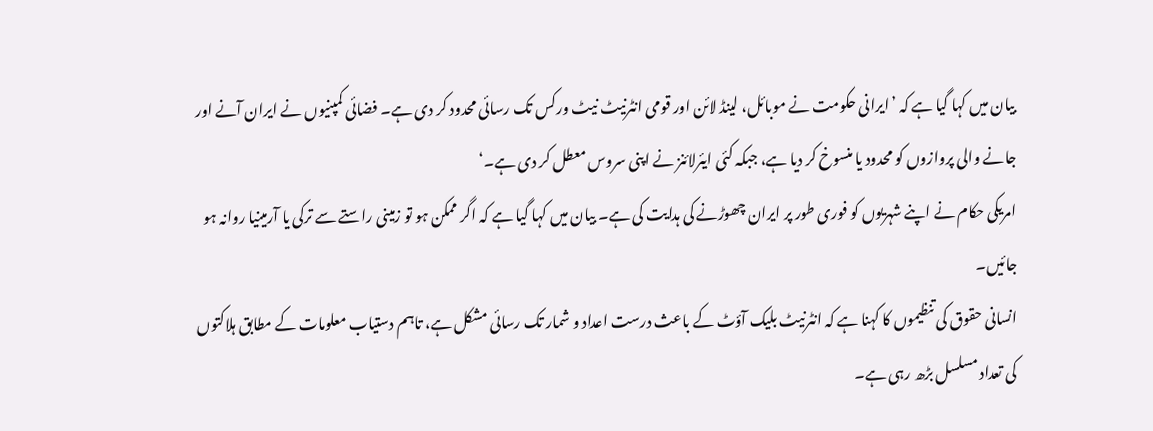بیان میں کہا گیا ہے کہ ’ایرانی حکومت نے موبائل، لینڈ لائن اور قومی انٹرنیٹ نیٹ ورکس تک رسائی محدود کر دی ہے۔ فضائی کمپنیوں نے ایران آنے اور جانے والی پروازوں کو محدود یا منسوخ کر دیا ہے، جبکہ کئی ایئرلائنز نے اپنی سروس معطل کر دی ہے۔‘
امریکی حکام نے اپنے شہریوں کو فوری طور پر ایران چھوڑنے کی ہدایت کی ہے۔ بیان میں کہا گیا ہے کہ اگر ممکن ہو تو زمینی راستے سے ترکی یا آرمینیا روانہ ہو جائیں۔
انسانی حقوق کی تنظیموں کا کہنا ہے کہ انٹرنیٹ بلیک آؤٹ کے باعث درست اعداد و شمار تک رسائی مشکل ہے، تاہم دستیاب معلومات کے مطابق ہلاکتوں کی تعداد مسلسل بڑھ رہی ہے۔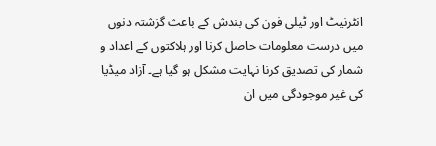انٹرنیٹ اور ٹیلی فون کی بندش کے باعث گزشتہ دنوں میں درست معلومات حاصل کرنا اور ہلاکتوں کے اعداد و شمار کی تصدیق کرنا نہایت مشکل ہو گیا ہے۔ آزاد میڈیا کی غیر موجودگی میں ان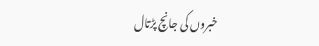خبروں کی جانچ پڑتال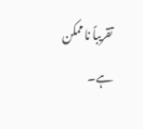تقریباً ناممکن ہے۔